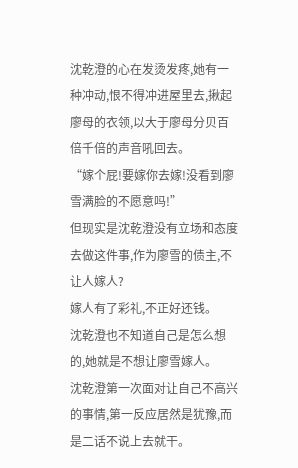沈乾澄的心在发烫发疼,她有一种冲动,恨不得冲进屋里去,揪起廖母的衣领,以大于廖母分贝百倍千倍的声音吼回去。
“嫁个屁!要嫁你去嫁!没看到廖雪满脸的不愿意吗!”
但现实是沈乾澄没有立场和态度去做这件事,作为廖雪的债主,不让人嫁人?
嫁人有了彩礼,不正好还钱。
沈乾澄也不知道自己是怎么想的,她就是不想让廖雪嫁人。
沈乾澄第一次面对让自己不高兴的事情,第一反应居然是犹豫,而是二话不说上去就干。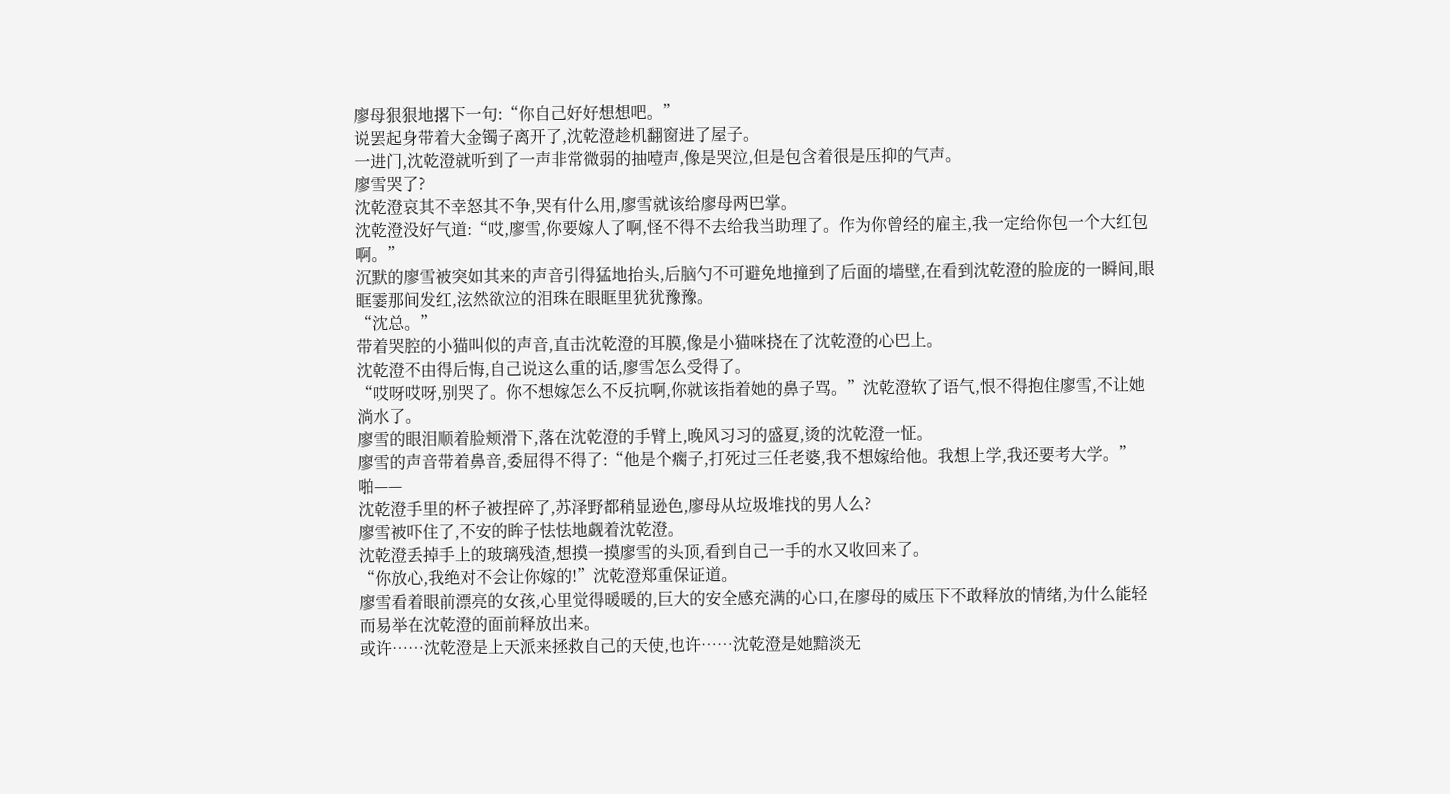廖母狠狠地撂下一句:“你自己好好想想吧。”
说罢起身带着大金镯子离开了,沈乾澄趁机翻窗进了屋子。
一进门,沈乾澄就听到了一声非常微弱的抽噎声,像是哭泣,但是包含着很是压抑的气声。
廖雪哭了?
沈乾澄哀其不幸怒其不争,哭有什么用,廖雪就该给廖母两巴掌。
沈乾澄没好气道:“哎,廖雪,你要嫁人了啊,怪不得不去给我当助理了。作为你曾经的雇主,我一定给你包一个大红包啊。”
沉默的廖雪被突如其来的声音引得猛地抬头,后脑勺不可避免地撞到了后面的墙壁,在看到沈乾澄的脸庞的一瞬间,眼眶霎那间发红,泫然欲泣的泪珠在眼眶里犹犹豫豫。
“沈总。”
带着哭腔的小猫叫似的声音,直击沈乾澄的耳膜,像是小猫咪挠在了沈乾澄的心巴上。
沈乾澄不由得后悔,自己说这么重的话,廖雪怎么受得了。
“哎呀哎呀,别哭了。你不想嫁怎么不反抗啊,你就该指着她的鼻子骂。”沈乾澄软了语气,恨不得抱住廖雪,不让她淌水了。
廖雪的眼泪顺着脸颊滑下,落在沈乾澄的手臂上,晚风习习的盛夏,烫的沈乾澄一怔。
廖雪的声音带着鼻音,委屈得不得了:“他是个瘸子,打死过三任老婆,我不想嫁给他。我想上学,我还要考大学。”
啪——
沈乾澄手里的杯子被捏碎了,苏泽野都稍显逊色,廖母从垃圾堆找的男人么?
廖雪被吓住了,不安的眸子怯怯地觑着沈乾澄。
沈乾澄丢掉手上的玻璃残渣,想摸一摸廖雪的头顶,看到自己一手的水又收回来了。
“你放心,我绝对不会让你嫁的!”沈乾澄郑重保证道。
廖雪看着眼前漂亮的女孩,心里觉得暖暖的,巨大的安全感充满的心口,在廖母的威压下不敢释放的情绪,为什么能轻而易举在沈乾澄的面前释放出来。
或许……沈乾澄是上天派来拯救自己的天使,也许……沈乾澄是她黯淡无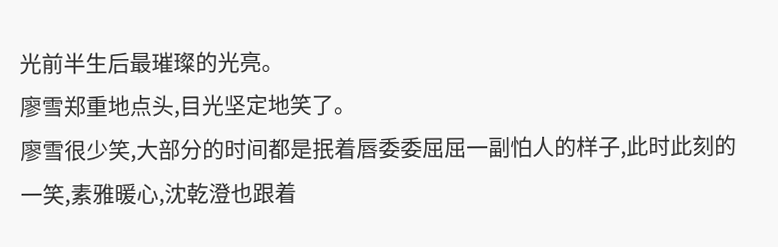光前半生后最璀璨的光亮。
廖雪郑重地点头,目光坚定地笑了。
廖雪很少笑,大部分的时间都是抿着唇委委屈屈一副怕人的样子,此时此刻的一笑,素雅暖心,沈乾澄也跟着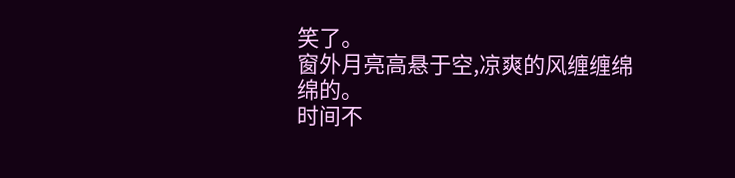笑了。
窗外月亮高悬于空,凉爽的风缠缠绵绵的。
时间不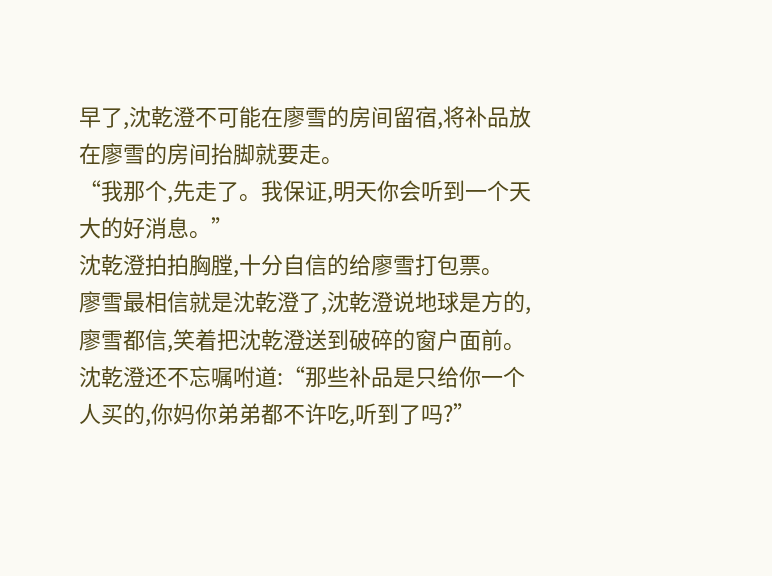早了,沈乾澄不可能在廖雪的房间留宿,将补品放在廖雪的房间抬脚就要走。
“我那个,先走了。我保证,明天你会听到一个天大的好消息。”
沈乾澄拍拍胸膛,十分自信的给廖雪打包票。
廖雪最相信就是沈乾澄了,沈乾澄说地球是方的,廖雪都信,笑着把沈乾澄送到破碎的窗户面前。
沈乾澄还不忘嘱咐道:“那些补品是只给你一个人买的,你妈你弟弟都不许吃,听到了吗?”